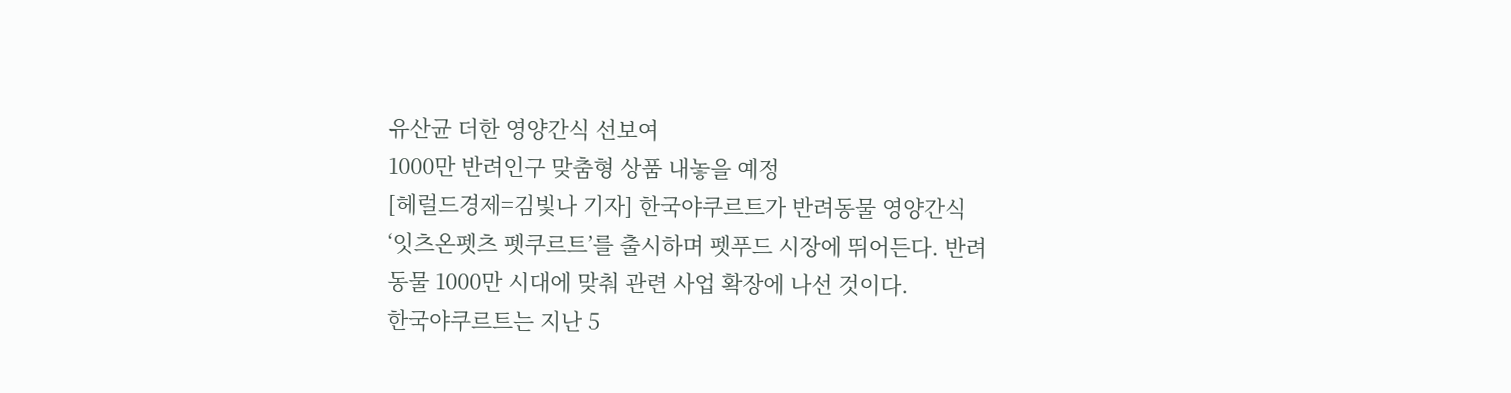유산균 더한 영양간식 선보여
1000만 반려인구 맞춤형 상품 내놓을 예정
[헤럴드경제=김빛나 기자] 한국야쿠르트가 반려동물 영양간식 ‘잇츠온펫츠 펫쿠르트’를 출시하며 펫푸드 시장에 뛰어든다. 반려동물 1000만 시대에 맞춰 관련 사업 확장에 나선 것이다.
한국야쿠르트는 지난 5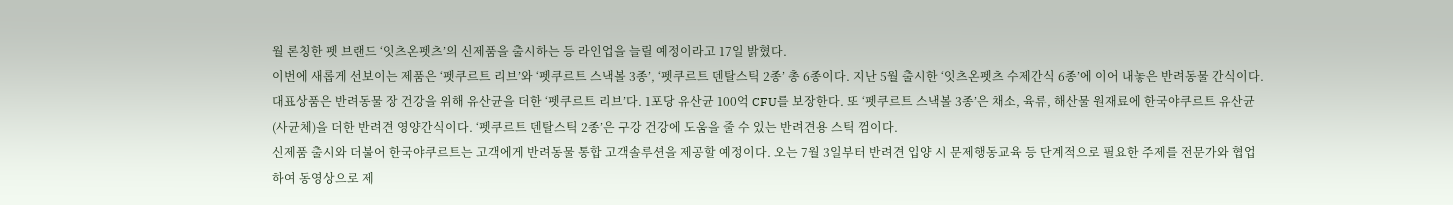월 론칭한 펫 브랜드 ‘잇츠온펫츠’의 신제품을 출시하는 등 라인업을 늘릴 예정이라고 17일 밝혔다.
이번에 새롭게 선보이는 제품은 ‘펫쿠르트 리브’와 ‘펫쿠르트 스낵볼 3종’, ‘펫쿠르트 덴탈스틱 2종’ 총 6종이다. 지난 5월 출시한 ‘잇츠온펫츠 수제간식 6종’에 이어 내놓은 반려동물 간식이다.
대표상품은 반려동물 장 건강을 위해 유산균을 더한 ‘펫쿠르트 리브’다. 1포당 유산균 100억 CFU를 보장한다. 또 ‘펫쿠르트 스낵볼 3종’은 채소, 육류, 해산물 원재료에 한국야쿠르트 유산균(사균체)을 더한 반려견 영양간식이다. ‘펫쿠르트 덴탈스틱 2종’은 구강 건강에 도움을 줄 수 있는 반려견용 스틱 껌이다.
신제품 출시와 더불어 한국야쿠르트는 고객에게 반려동물 통합 고객솔루션을 제공할 예정이다. 오는 7월 3일부터 반려견 입양 시 문제행동교육 등 단계적으로 필요한 주제를 전문가와 협업하여 동영상으로 제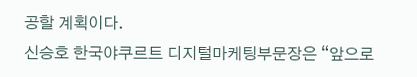공할 계획이다.
신승호 한국야쿠르트 디지털마케팅부문장은 “앞으로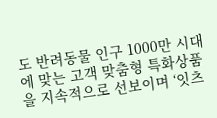도 반려동물 인구 1000만 시대에 맞는 고객 맞춤형 특화상품을 지속적으로 선보이며 ‘잇츠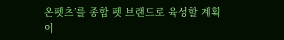온펫츠’를 종합 펫 브랜드로 육성할 계획이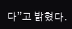다”고 밝혔다.